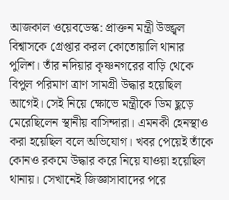আজকাল ওয়েবডেস্ক: প্রাক্তন মন্ত্রী উজ্জ্বল বিশ্বাসকে গ্রেপ্তার করল কোতোয়ালি থানার পুলিশ। তাঁর নদিয়ার কৃষ্ণনগরের বাড়ি থেকে বিপুল পরিমাণ ত্রাণ সামগ্রী উদ্ধার হয়েছিল আগেই। সেই নিয়ে ক্ষোভে মন্ত্রীকে ডিম ছুড়ে মেরেছিলেন স্থানীয় বাসিন্দারা। এমনকী হেনস্থাও করা হয়েছিল বলে অভিযোগ। খবর পেয়েই তাঁকে কোনও রকমে উদ্ধার করে নিয়ে যাওয়া হয়েছিল থানায়। সেখানেই জিজ্ঞাসাবাদের পরে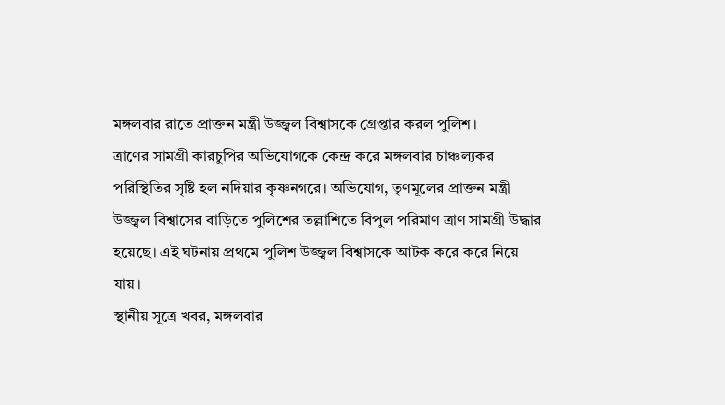মঙ্গলবার রাতে প্রাক্তন মন্ত্রী উজ্জ্বল বিশ্বাসকে গ্রেপ্তার করল পুলিশ।
ত্রাণের সামগ্রী কারচুপির অভিযোগকে কেন্দ্র করে মঙ্গলবার চাঞ্চল্যকর পরিস্থিতির সৃষ্টি হল নদিয়ার কৃষ্ণনগরে। অভিযোগ, তৃণমূলের প্রাক্তন মন্ত্রী উজ্জ্বল বিশ্বাসের বাড়িতে পুলিশের তল্লাশিতে বিপুল পরিমাণ ত্রাণ সামগ্রী উদ্ধার হয়েছে। এই ঘটনায় প্রথমে পুলিশ উজ্জ্বল বিশ্বাসকে আটক করে করে নিয়ে যায়।
স্থানীয় সূত্রে খবর, মঙ্গলবার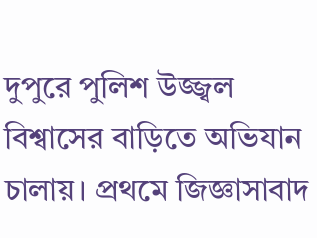দুপুরে পুলিশ উজ্জ্বল বিশ্বাসের বাড়িতে অভিযান চালায়। প্রথমে জিজ্ঞাসাবাদ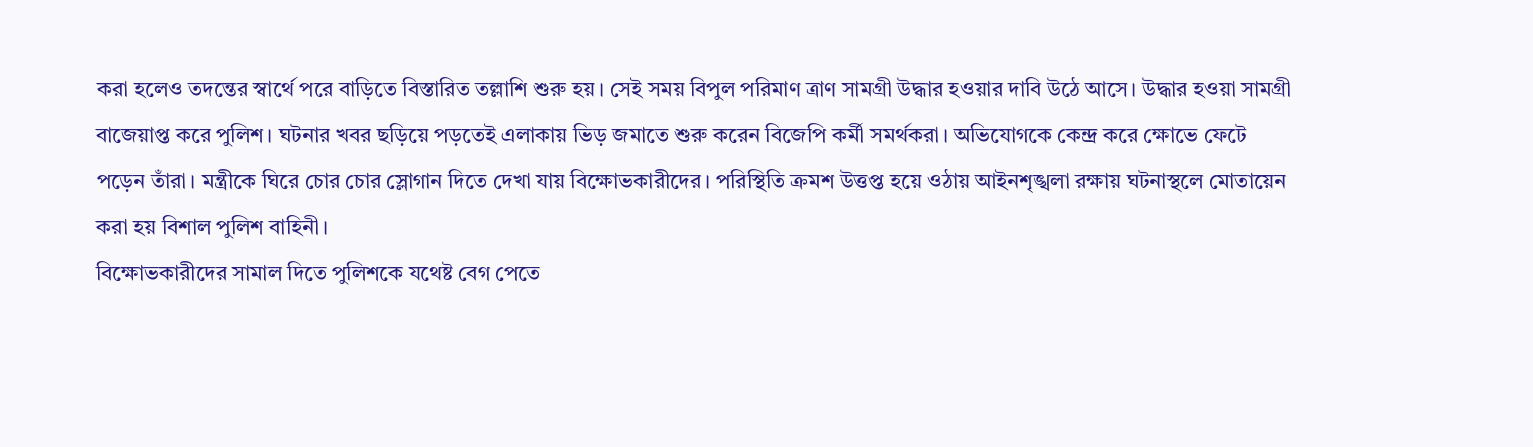করা হলেও তদন্তের স্বার্থে পরে বাড়িতে বিস্তারিত তল্লাশি শুরু হয়। সেই সময় বিপুল পরিমাণ ত্রাণ সামগ্রী উদ্ধার হওয়ার দাবি উঠে আসে। উদ্ধার হওয়া সামগ্রী বাজেয়াপ্ত করে পুলিশ। ঘটনার খবর ছড়িয়ে পড়তেই এলাকায় ভিড় জমাতে শুরু করেন বিজেপি কর্মী সমর্থকরা। অভিযোগকে কেন্দ্র করে ক্ষোভে ফেটে পড়েন তাঁরা। মন্ত্রীকে ঘিরে চোর চোর স্লোগান দিতে দেখা যায় বিক্ষোভকারীদের। পরিস্থিতি ক্রমশ উত্তপ্ত হয়ে ওঠায় আইনশৃঙ্খলা রক্ষায় ঘটনাস্থলে মোতায়েন করা হয় বিশাল পুলিশ বাহিনী।
বিক্ষোভকারীদের সামাল দিতে পুলিশকে যথেষ্ট বেগ পেতে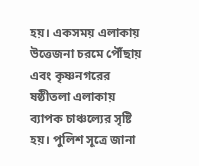হয়। একসময় এলাকায় উত্তেজনা চরমে পৌঁছায় এবং কৃষ্ণনগরের ষষ্ঠীতলা এলাকায় ব্যাপক চাঞ্চল্যের সৃষ্টি হয়। পুলিশ সূত্রে জানা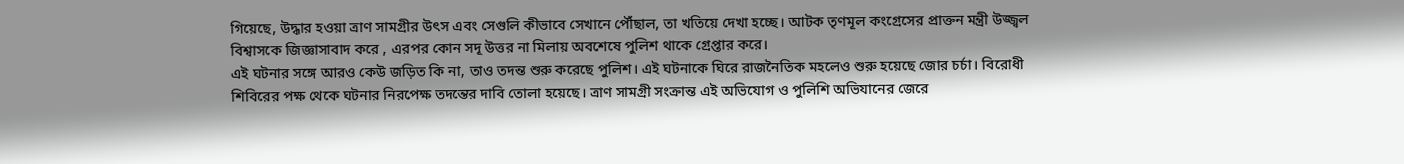গিয়েছে, উদ্ধার হওয়া ত্রাণ সামগ্রীর উৎস এবং সেগুলি কীভাবে সেখানে পৌঁছাল, তা খতিয়ে দেখা হচ্ছে। আটক তৃণমূল কংগ্রেসের প্রাক্তন মন্ত্রী উজ্জ্বল বিশ্বাসকে জিজ্ঞাসাবাদ করে , এরপর কোন সদূ উত্তর না মিলায় অবশেষে পুলিশ থাকে গ্রেপ্তার করে।
এই ঘটনার সঙ্গে আরও কেউ জড়িত কি না, তাও তদন্ত শুরু করেছে পুলিশ। এই ঘটনাকে ঘিরে রাজনৈতিক মহলেও শুরু হয়েছে জোর চর্চা। বিরোধী শিবিরের পক্ষ থেকে ঘটনার নিরপেক্ষ তদন্তের দাবি তোলা হয়েছে। ত্রাণ সামগ্রী সংক্রান্ত এই অভিযোগ ও পুলিশি অভিযানের জেরে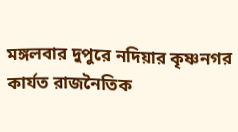মঙ্গলবার দুপুরে নদিয়ার কৃষ্ণনগর কার্যত রাজনৈতিক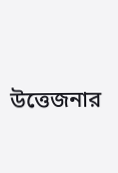উত্তেজনার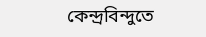কেন্দ্রবিন্দুতে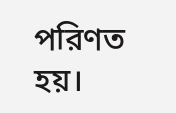পরিণত হয়।